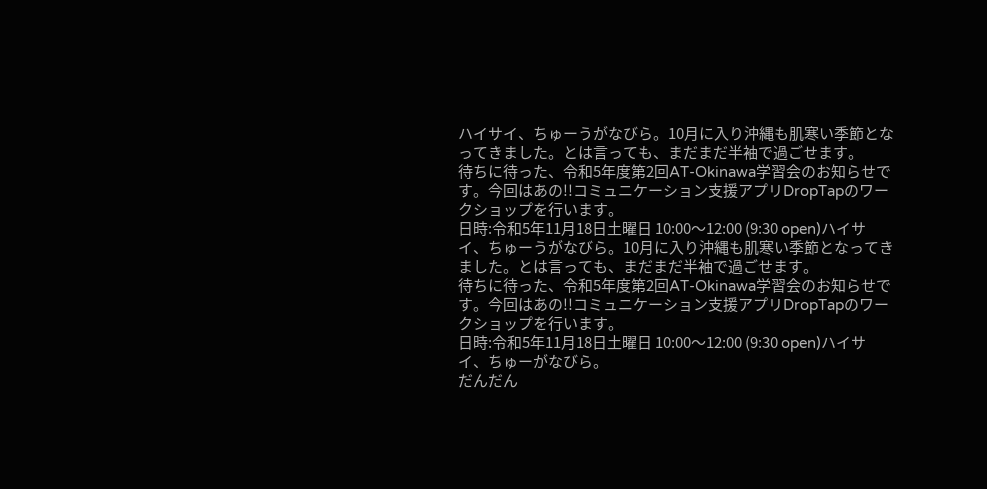ハイサイ、ちゅーうがなびら。10月に入り沖縄も肌寒い季節となってきました。とは言っても、まだまだ半袖で過ごせます。
待ちに待った、令和5年度第2回AT-Okinawa学習会のお知らせです。今回はあの!!コミュニケーション支援アプリDropTapのワークショップを行います。
日時:令和5年11月18日土曜日 10:00〜12:00 (9:30 open)ハイサイ、ちゅーうがなびら。10月に入り沖縄も肌寒い季節となってきました。とは言っても、まだまだ半袖で過ごせます。
待ちに待った、令和5年度第2回AT-Okinawa学習会のお知らせです。今回はあの!!コミュニケーション支援アプリDropTapのワークショップを行います。
日時:令和5年11月18日土曜日 10:00〜12:00 (9:30 open)ハイサイ、ちゅーがなびら。
だんだん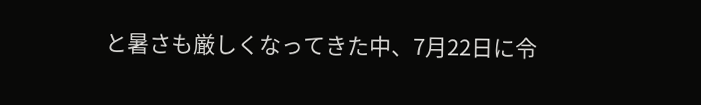と暑さも厳しくなってきた中、7月22日に令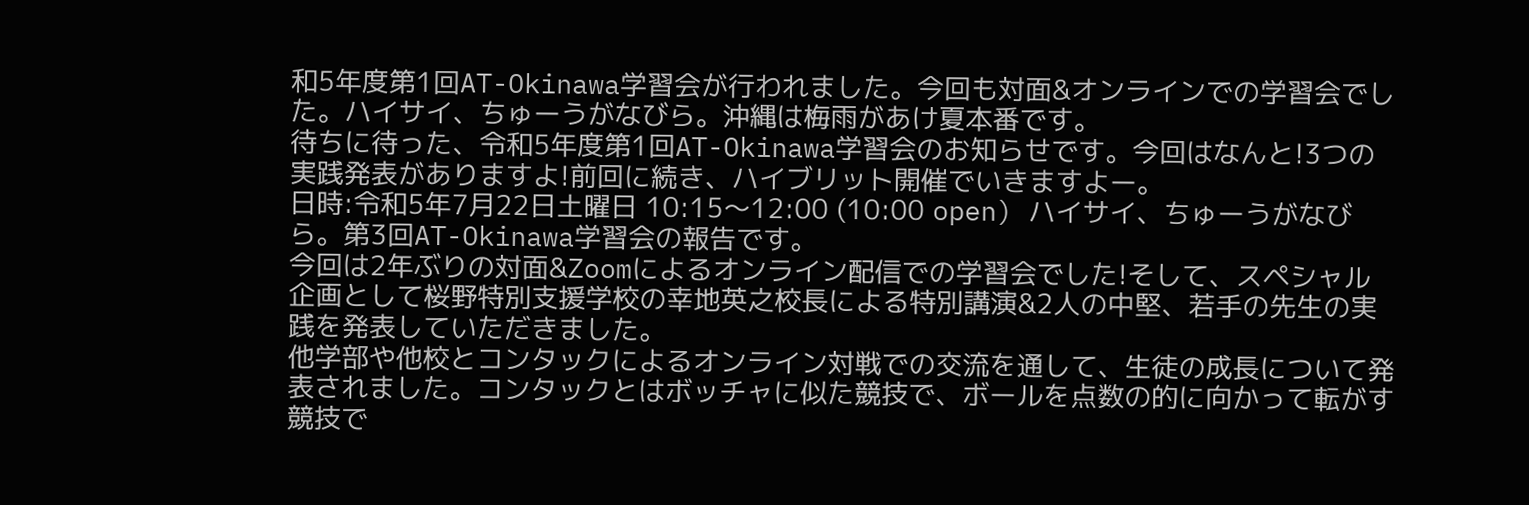和5年度第1回AT-Okinawa学習会が行われました。今回も対面&オンラインでの学習会でした。ハイサイ、ちゅーうがなびら。沖縄は梅雨があけ夏本番です。
待ちに待った、令和5年度第1回AT-Okinawa学習会のお知らせです。今回はなんと!3つの実践発表がありますよ!前回に続き、ハイブリット開催でいきますよー。
日時:令和5年7月22日土曜日 10:15〜12:00 (10:00 open) ハイサイ、ちゅーうがなびら。第3回AT-Okinawa学習会の報告です。
今回は2年ぶりの対面&Zoomによるオンライン配信での学習会でした!そして、スペシャル企画として桜野特別支援学校の幸地英之校長による特別講演&2人の中堅、若手の先生の実践を発表していただきました。
他学部や他校とコンタックによるオンライン対戦での交流を通して、生徒の成長について発表されました。コンタックとはボッチャに似た競技で、ボールを点数の的に向かって転がす競技で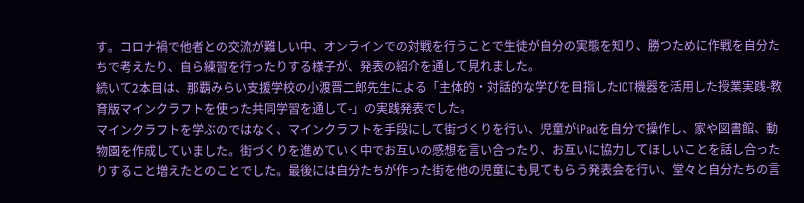す。コロナ禍で他者との交流が難しい中、オンラインでの対戦を行うことで生徒が自分の実態を知り、勝つために作戦を自分たちで考えたり、自ら練習を行ったりする様子が、発表の紹介を通して見れました。
続いて2本目は、那覇みらい支援学校の小渡晋二郎先生による「主体的・対話的な学びを目指したICT機器を活用した授業実践-教育版マインクラフトを使った共同学習を通して-」の実践発表でした。
マインクラフトを学ぶのではなく、マインクラフトを手段にして街づくりを行い、児童がiPadを自分で操作し、家や図書館、動物園を作成していました。街づくりを進めていく中でお互いの感想を言い合ったり、お互いに協力してほしいことを話し合ったりすること増えたとのことでした。最後には自分たちが作った街を他の児童にも見てもらう発表会を行い、堂々と自分たちの言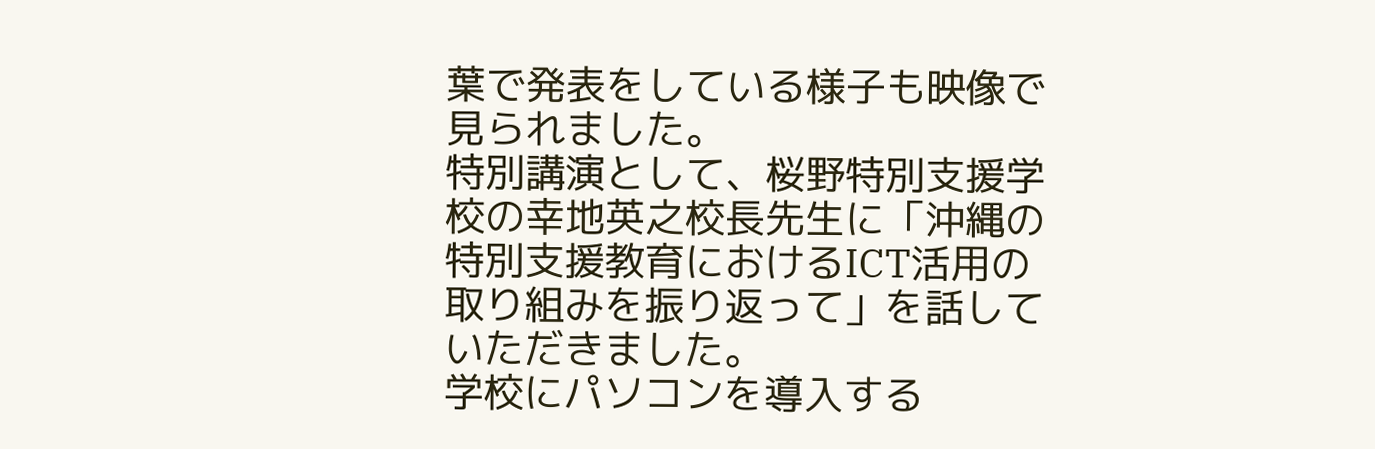葉で発表をしている様子も映像で見られました。
特別講演として、桜野特別支援学校の幸地英之校長先生に「沖縄の特別支援教育におけるICT活用の取り組みを振り返って」を話していただきました。
学校にパソコンを導入する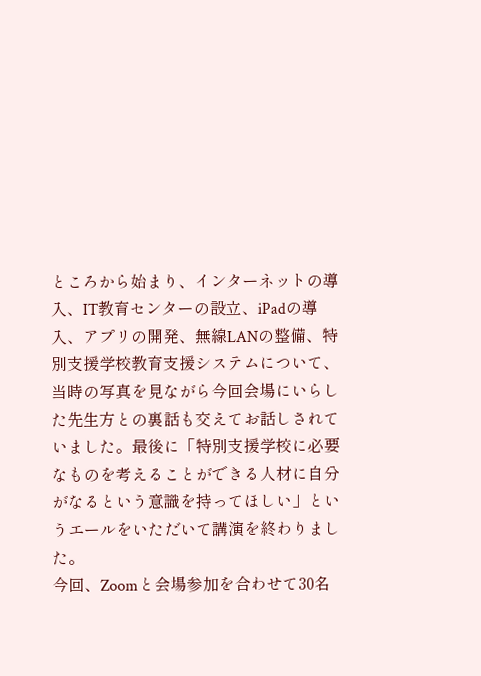ところから始まり、インターネットの導入、IT教育センターの設立、iPadの導入、アプリの開発、無線LANの整備、特別支援学校教育支援システムについて、当時の写真を見ながら今回会場にいらした先生方との裏話も交えてお話しされていました。最後に「特別支援学校に必要なものを考えることができる人材に自分がなるという意識を持ってほしい」というエールをいただいて講演を終わりました。
今回、Zoomと会場参加を合わせて30名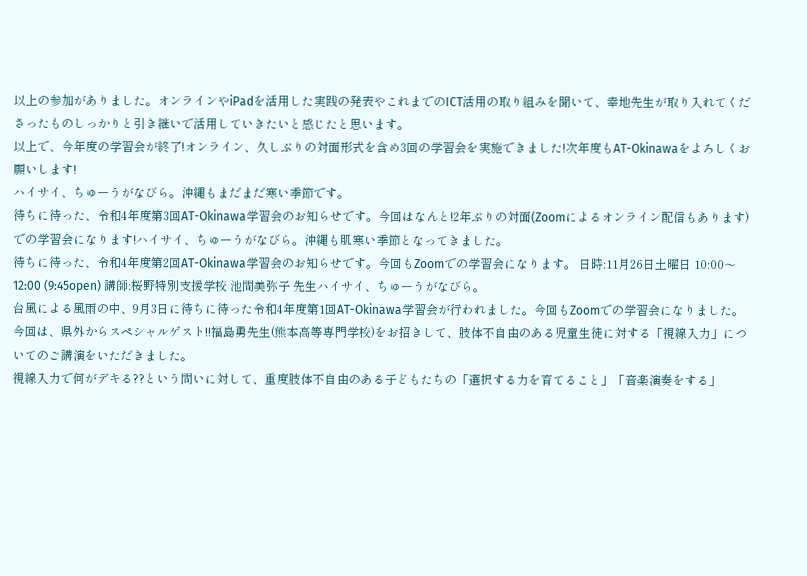以上の参加がありました。オンラインやiPadを活用した実践の発表やこれまでのICT活用の取り組みを聞いて、幸地先生が取り入れてくださったものしっかりと引き継いで活用していきたいと感じたと思います。
以上で、今年度の学習会が終了!オンライン、久しぶりの対面形式を含め3回の学習会を実施できました!次年度もAT-Okinawaをよろしくお願いします!
ハイサイ、ちゅーうがなびら。沖縄もまだまだ寒い季節です。
待ちに待った、令和4年度第3回AT-Okinawa学習会のお知らせです。今回はなんと!2年ぶりの対面(Zoomによるオンライン配信もあります)での学習会になります!ハイサイ、ちゅーうがなびら。沖縄も肌寒い季節となってきました。
待ちに待った、令和4年度第2回AT-Okinawa学習会のお知らせです。今回もZoomでの学習会になります。 日時:11月26日土曜日 10:00〜12:00 (9:45open) 講師:桜野特別支援学校 池間美弥子 先生ハイサイ、ちゅーうがなびら。
台風による風雨の中、9月3日に待ちに待った令和4年度第1回AT-Okinawa学習会が行われました。今回もZoomでの学習会になりました。
今回は、県外からスペシャルゲスト!!福島勇先生(熊本高等専門学校)をお招きして、肢体不自由のある児童生徒に対する「視線入力」についてのご講演をいただきました。
視線入力で何がデキる??という問いに対して、重度肢体不自由のある子どもたちの「選択する力を育てること」「音楽演奏をする」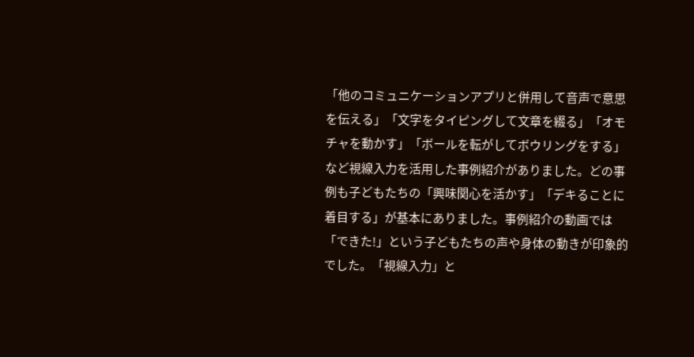「他のコミュニケーションアプリと併用して音声で意思を伝える」「文字をタイピングして文章を綴る」「オモチャを動かす」「ボールを転がしてボウリングをする」など視線入力を活用した事例紹介がありました。どの事例も子どもたちの「興味関心を活かす」「デキることに着目する」が基本にありました。事例紹介の動画では「できた!」という子どもたちの声や身体の動きが印象的でした。「視線入力」と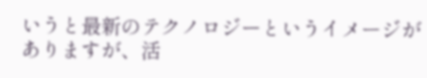いうと最新のテクノロジーというイメージがありますが、活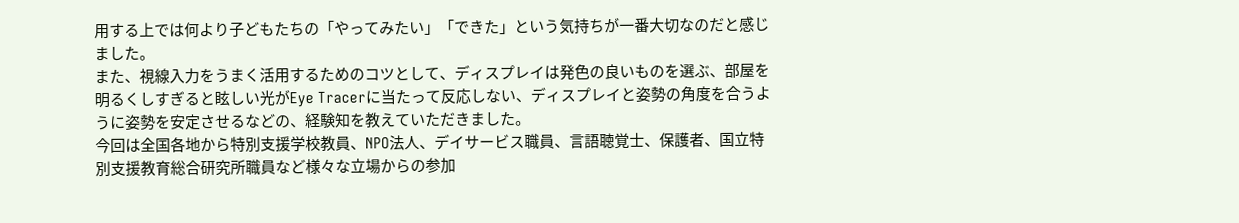用する上では何より子どもたちの「やってみたい」「できた」という気持ちが一番大切なのだと感じました。
また、視線入力をうまく活用するためのコツとして、ディスプレイは発色の良いものを選ぶ、部屋を明るくしすぎると眩しい光がEye Tracerに当たって反応しない、ディスプレイと姿勢の角度を合うように姿勢を安定させるなどの、経験知を教えていただきました。
今回は全国各地から特別支援学校教員、NPO法人、デイサービス職員、言語聴覚士、保護者、国立特別支援教育総合研究所職員など様々な立場からの参加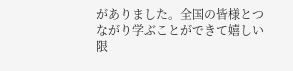がありました。全国の皆様とつながり学ぶことができて嬉しい限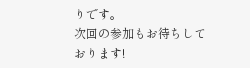りです。
次回の参加もお待ちしております!